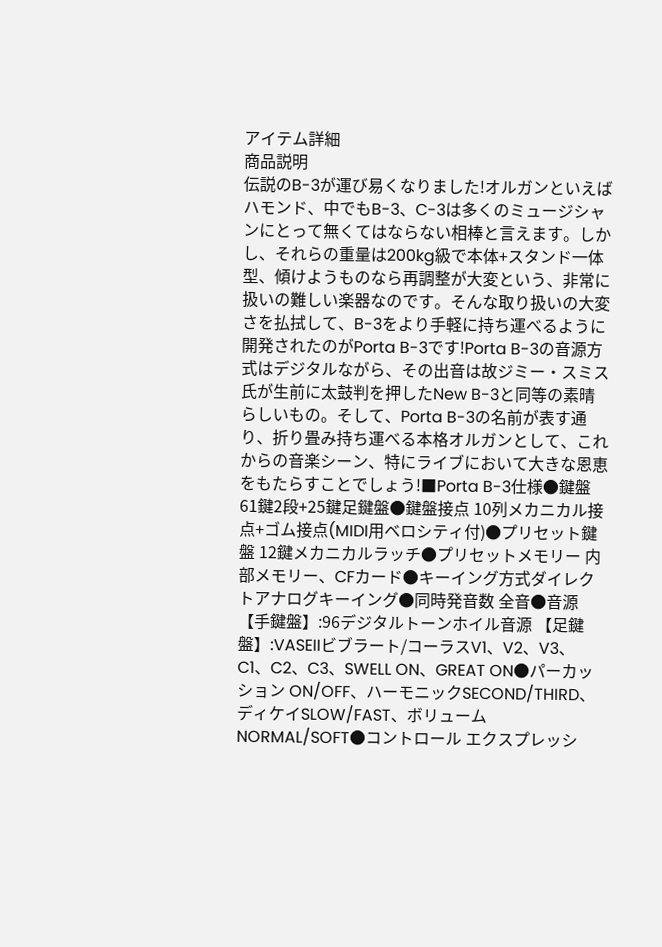アイテム詳細
商品説明
伝説のB-3が運び易くなりました!オルガンといえばハモンド、中でもB-3、C-3は多くのミュージシャンにとって無くてはならない相棒と言えます。しかし、それらの重量は200kg級で本体+スタンド一体型、傾けようものなら再調整が大変という、非常に扱いの難しい楽器なのです。そんな取り扱いの大変さを払拭して、B-3をより手軽に持ち運べるように開発されたのがPorta B-3です!Porta B-3の音源方式はデジタルながら、その出音は故ジミー・スミス氏が生前に太鼓判を押したNew B-3と同等の素晴らしいもの。そして、Porta B-3の名前が表す通り、折り畳み持ち運べる本格オルガンとして、これからの音楽シーン、特にライブにおいて大きな恩恵をもたらすことでしょう!■Porta B-3仕様●鍵盤 61鍵2段+25鍵足鍵盤●鍵盤接点 10列メカニカル接点+ゴム接点(MIDI用ベロシティ付)●プリセット鍵盤 12鍵メカニカルラッチ●プリセットメモリー 内部メモリー、CFカード●キーイング方式ダイレクトアナログキーイング●同時発音数 全音●音源 【手鍵盤】:96デジタルトーンホイル音源 【足鍵盤】:VASEIIビブラート/コーラスV1、V2、V3、C1、C2、C3、SWELL ON、GREAT ON●パーカッション ON/OFF、ハーモニックSECOND/THIRD、ディケイSLOW/FAST、ボリュームNORMAL/SOFT●コントロール エクスプレッシ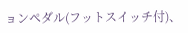ョンペダル(フットスイッチ付)、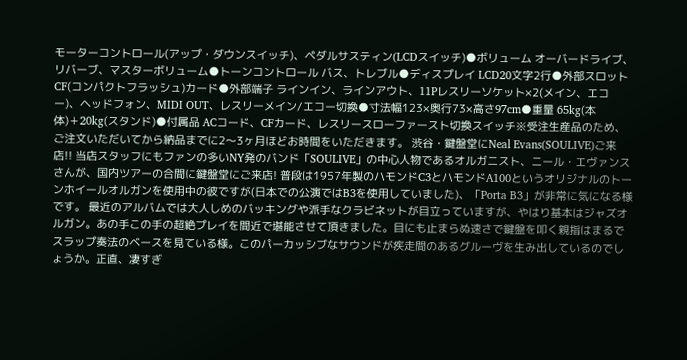モーターコントロール(アップ・ダウンスイッチ)、ペダルサスティン(LCDスイッチ)●ボリューム オーバードライブ、リバーブ、マスターボリューム●トーンコントロール バス、トレブル●ディスプレイ LCD20文字2行●外部スロットCF(コンパクトフラッシュ)カード●外部端子 ラインイン、ラインアウト、11Pレスリーソケット×2(メイン、エコー)、ヘッドフォン、MIDI OUT、レスリーメイン/エコー切換●寸法幅123×奥行73×高さ97cm●重量 65kg(本体)+20kg(スタンド)●付属品 ACコード、CFカード、レスリースローファースト切換スイッチ※受注生産品のため、ご注文いただいてから納品までに2〜3ヶ月ほどお時間をいただきます。 渋谷・鍵盤堂にNeal Evans(SOULIVE)ご来店!! 当店スタッフにもファンの多いNY発のバンド「SOULIVE」の中心人物であるオルガニスト、ニール・エヴァンスさんが、国内ツアーの合間に鍵盤堂にご来店! 普段は1957年製のハモンドC3とハモンドA100というオリジナルのトーンホイールオルガンを使用中の彼ですが(日本での公演ではB3を使用していました)、「Porta B3」が非常に気になる様です。 最近のアルバムでは大人しめのバッキングや派手なクラビネットが目立っていますが、やはり基本はジャズオルガン。あの手この手の超絶プレイを間近で堪能させて頂きました。目にも止まらぬ速さで鍵盤を叩く親指はまるでスラップ奏法のベースを見ている様。このパーカッシブなサウンドが疾走間のあるグルーヴを生み出しているのでしょうか。正直、凄すぎ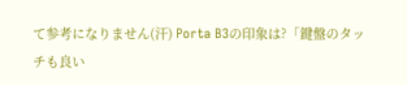て参考になりません(汗) Porta B3の印象は?「鍵盤のタッチも良い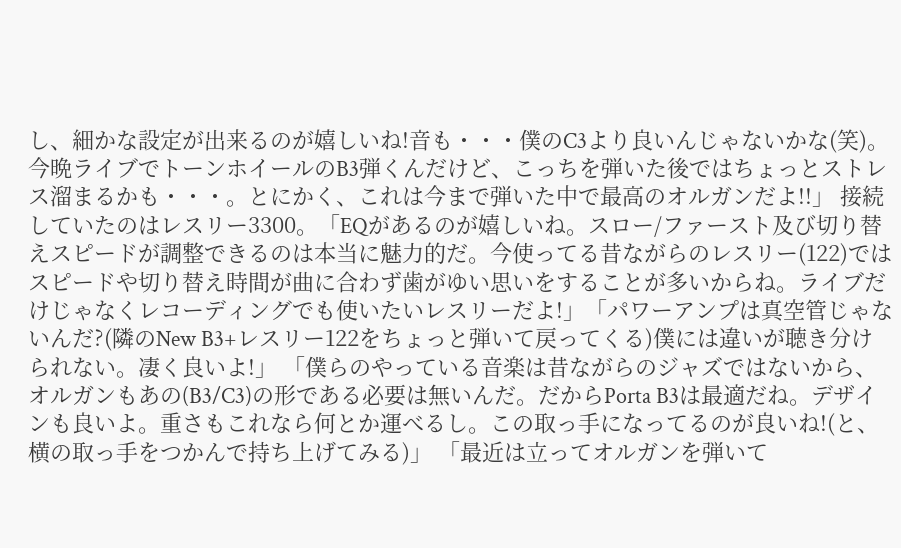し、細かな設定が出来るのが嬉しいね!音も・・・僕のC3より良いんじゃないかな(笑)。今晩ライブでトーンホイールのB3弾くんだけど、こっちを弾いた後ではちょっとストレス溜まるかも・・・。とにかく、これは今まで弾いた中で最高のオルガンだよ!!」 接続していたのはレスリー3300。「EQがあるのが嬉しいね。スロー/ファースト及び切り替えスピードが調整できるのは本当に魅力的だ。今使ってる昔ながらのレスリー(122)ではスピードや切り替え時間が曲に合わず歯がゆい思いをすることが多いからね。ライブだけじゃなくレコーディングでも使いたいレスリーだよ!」「パワーアンプは真空管じゃないんだ?(隣のNew B3+レスリー122をちょっと弾いて戻ってくる)僕には違いが聴き分けられない。凄く良いよ!」 「僕らのやっている音楽は昔ながらのジャズではないから、オルガンもあの(B3/C3)の形である必要は無いんだ。だからPorta B3は最適だね。デザインも良いよ。重さもこれなら何とか運べるし。この取っ手になってるのが良いね!(と、横の取っ手をつかんで持ち上げてみる)」 「最近は立ってオルガンを弾いて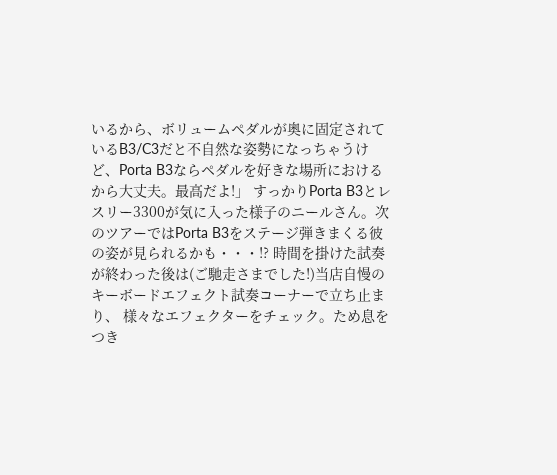いるから、ボリュームペダルが奥に固定されているB3/C3だと不自然な姿勢になっちゃうけど、Porta B3ならペダルを好きな場所におけるから大丈夫。最高だよ!」 すっかりPorta B3とレスリー3300が気に入った様子のニールさん。次のツアーではPorta B3をステージ弾きまくる彼の姿が見られるかも・・・!? 時間を掛けた試奏が終わった後は(ご馳走さまでした!)当店自慢のキーボードエフェクト試奏コーナーで立ち止まり、 様々なエフェクターをチェック。ため息をつき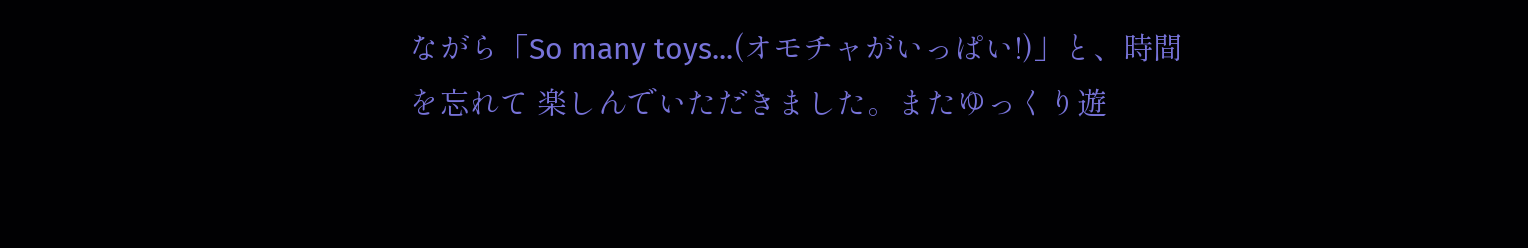ながら「So many toys...(オモチャがいっぱい!)」と、時間を忘れて 楽しんでいただきました。またゆっくり遊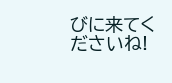びに来てくださいね!